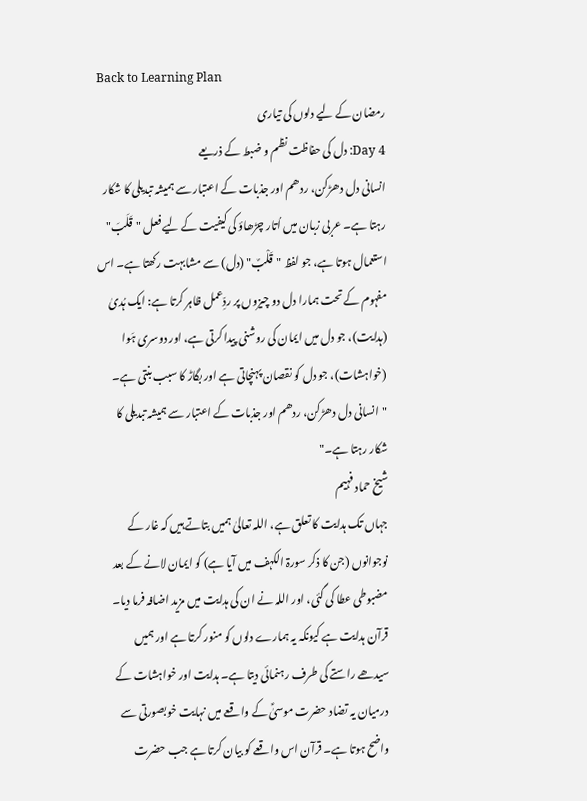Back to Learning Plan
رمضان کے لیے دلوں کی تیاری
Day 4: دل کی حفاظت نظم و ضبط کے ذریعے
انسانی دل دھڑکن، ردھم اور جذبات کے اعتبار سے ہمیشہ تبدیلی کا شکار رہتا ہے۔ عربی زبان میں اُتار چڑھاؤ کی کیفیت کے لیے فعل "قَلَبَ" استعمال ہوتا ہے، جو لفظ "قَلْبٌ" (دل) سے مشابہت رکھتا ہے۔ اس مفہوم کے تحت ہمارا دل دو چیزوں پر ردِّعمل ظاہر کرتا ہے: ایک ہُدیٰ (ہدایت)، جو دل میں ایمان کی روشنی پیدا کرتی ہے، اور دوسری ہَوا (خواہشات)، جو دل کو نقصان پہنچاتی ہے اور بگاڑ کا سبب بنتی ہے۔
"انسانی دل دھڑکن، ردھم اور جذبات کے اعتبار سے ہمیشہ تبدیلی کا شکار رہتا ہے۔"
شیخ حماد فہیم
جہاں تک ہدایت کا تعلق ہے، اللہ تعالیٰ ہمیں بتاتے ہیں کہ غار کے نوجوانوں (جن کا ذکر سورۃ الکہف میں آیا ہے) کو ایمان لانے کے بعد مضبوطی عطا کی گئی، اور اللہ نے ان کی ہدایت میں مزید اضافہ فرما دیا۔
قرآن ہدایت ہے کیونکہ یہ ہمارے دلوں کو منور کرتا ہے اور ہمیں سیدھے راستے کی طرف رہنمائی دیتا ہے۔ ہدایت اور خواہشات کے درمیان یہ تضاد حضرت موسیٰؑ کے واقعے میں نہایت خوبصورتی سے واضح ہوتا ہے۔ قرآن اس واقعے کو بیان کرتا ہے جب حضرت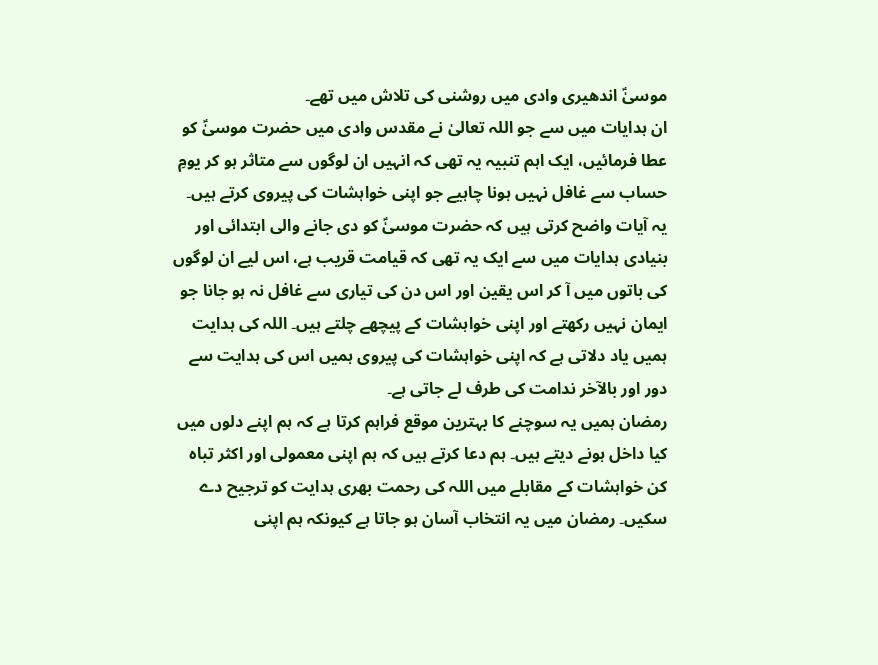موسیٰؑ اندھیری وادی میں روشنی کی تلاش میں تھے۔
ان ہدایات میں سے جو اللہ تعالیٰ نے مقدس وادی میں حضرت موسیٰؑ کو عطا فرمائیں، ایک اہم تنبیہ یہ تھی کہ انہیں ان لوگوں سے متاثر ہو کر یومِ حساب سے غافل نہیں ہونا چاہیے جو اپنی خواہشات کی پیروی کرتے ہیں۔
یہ آیات واضح کرتی ہیں کہ حضرت موسیٰؑ کو دی جانے والی ابتدائی اور بنیادی ہدایات میں سے ایک یہ تھی کہ قیامت قریب ہے، اس لیے ان لوگوں کی باتوں میں آ کر اس یقین اور اس دن کی تیاری سے غافل نہ ہو جانا جو ایمان نہیں رکھتے اور اپنی خواہشات کے پیچھے چلتے ہیں۔ اللہ کی ہدایت ہمیں یاد دلاتی ہے کہ اپنی خواہشات کی پیروی ہمیں اس کی ہدایت سے دور اور بالآخر ندامت کی طرف لے جاتی ہے۔
رمضان ہمیں یہ سوچنے کا بہترین موقع فراہم کرتا ہے کہ ہم اپنے دلوں میں کیا داخل ہونے دیتے ہیں۔ ہم دعا کرتے ہیں کہ ہم اپنی معمولی اور اکثر تباہ کن خواہشات کے مقابلے میں اللہ کی رحمت بھری ہدایت کو ترجیح دے سکیں۔ رمضان میں یہ انتخاب آسان ہو جاتا ہے کیونکہ ہم اپنی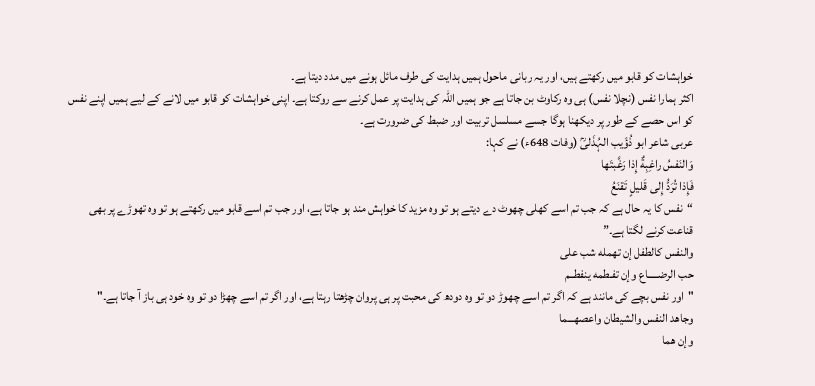خواہشات کو قابو میں رکھتے ہیں، اور یہ ربانی ماحول ہمیں ہدایت کی طرف مائل ہونے میں مدد دیتا ہے۔
اکثر ہمارا نفس (نچلا نفس) ہی وہ رکاوٹ بن جاتا ہے جو ہمیں اللہ کی ہدایت پر عمل کرنے سے روکتا ہے۔ اپنی خواہشات کو قابو میں لانے کے لیے ہمیں اپنے نفس کو اس حصے کے طور پر دیکھنا ہوگا جسے مسلسل تربیت اور ضبط کی ضرورت ہے۔
عربی شاعر ابو ذُؤَیب الہُذَلیؒ (وفات 648ء) نے کہا:
وَالنَفسُ راغِبِةٌ إِذا رَغَّبتَها
فَإِذا تُرَدُّ إِلى قَليلٍ تَقنَعُ
“نفس کا یہ حال ہے کہ جب تم اسے کھلی چھوٹ دے دیتے ہو تو وہ مزید کا خواہش مند ہو جاتا ہے، اور جب تم اسے قابو میں رکھتے ہو تو وہ تھوڑے پر بھی قناعت کرنے لگتا ہے۔”
والنفس كالطفل إن تهمله شب على
حب الرضـــــاع وإن تفـطمه ينفطــم
"اور نفس بچے کی مانند ہے کہ اگر تم اسے چھوڑ دو تو وہ دودھ کی محبت پر ہی پروان چڑھتا رہتا ہے، اور اگر تم اسے چھڑا دو تو وہ خود ہی باز آ جاتا ہے۔"
وجاهد النفس والشيطان واعصهـــما
وإن هما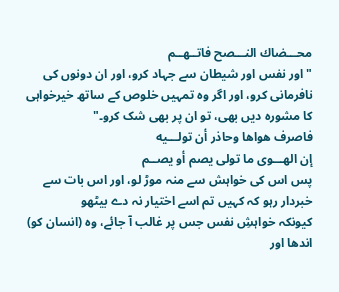محـــضاك النـــصح فاتــهــم
"اور نفس اور شیطان سے جہاد کرو، اور ان دونوں کی نافرمانی کرو، اور اگر وہ تمہیں خلوص کے ساتھ خیرخواہی کا مشورہ دیں بھی، تو ان پر بھی شک کرو۔"
فاصرف هواها وحاذر أن تولـــيه
إن الهـــوى ما تولى يصم أو يصــم
پس اس کی خواہش سے منہ موڑ لو، اور اس بات سے خبردار رہو کہ کہیں تم اسے اختیار نہ دے بیٹھو
کیونکہ خواہشِ نفس جس پر غالب آ جائے، وہ (انسان کو) اندھا اور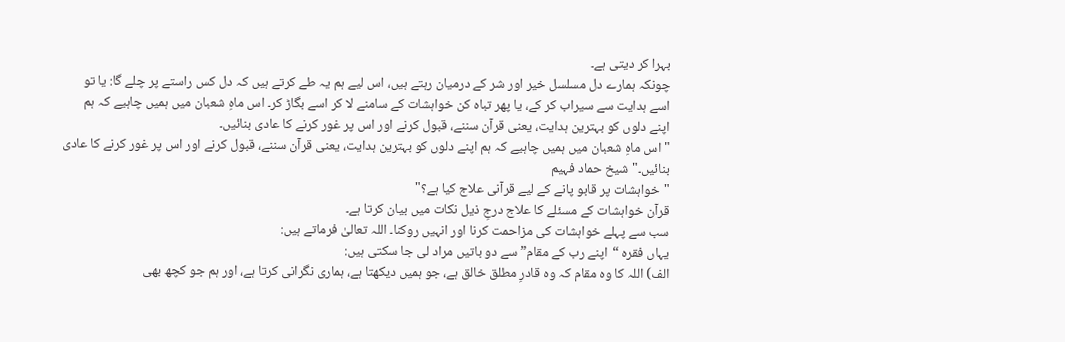بہرا کر دیتی ہے۔
چونکہ ہمارے دل مسلسل خیر اور شر کے درمیان رہتے ہیں، اس لیے ہم یہ طے کرتے ہیں کہ دل کس راستے پر چلے گا: یا تو اسے ہدایت سے سیراب کر کے، یا پھر تباہ کن خواہشات کے سامنے لا کر اسے بگاڑ کر۔ اس ماہِ شعبان میں ہمیں چاہیے کہ ہم اپنے دلوں کو بہترین ہدایت، یعنی قرآن سننے، قبول کرنے اور اس پر غور کرنے کا عادی بنائیں۔
"اس ماہِ شعبان میں ہمیں چاہیے کہ ہم اپنے دلوں کو بہترین ہدایت، یعنی قرآن سننے، قبول کرنے اور اس پر غور کرنے کا عادی بنائیں۔" شیخ حماد فہیم
"خواہشات پر قابو پانے کے لیے قرآنی علاج کیا ہے؟"
قرآن خواہشات کے مسئلے کا علاج درجِ ذیل نکات میں بیان کرتا ہے۔
سب سے پہلے خواہشات کی مزاحمت کرنا اور انہیں روکنا۔ اللہ تعالیٰ فرماتے ہیں:
یہاں فقرہ “اپنے رب کے مقام” سے دو باتیں مراد لی جا سکتی ہیں:
الف) اللہ کا وہ مقام کہ وہ قادرِ مطلق خالق ہے، جو ہمیں دیکھتا ہے، ہماری نگرانی کرتا ہے، اور ہم جو کچھ بھی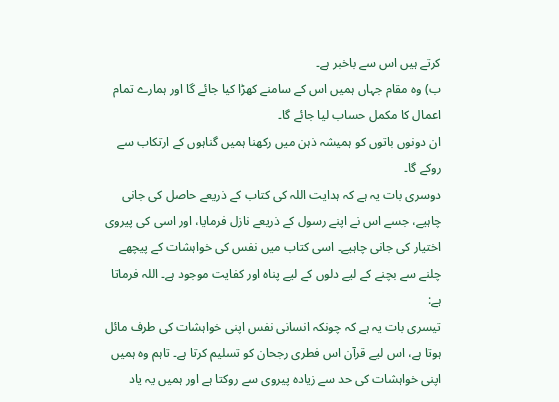کرتے ہیں اس سے باخبر ہے۔
ب) وہ مقام جہاں ہمیں اس کے سامنے کھڑا کیا جائے گا اور ہمارے تمام اعمال کا مکمل حساب لیا جائے گا۔
ان دونوں باتوں کو ہمیشہ ذہن میں رکھنا ہمیں گناہوں کے ارتکاب سے روکے گا۔
دوسری بات یہ ہے کہ ہدایت اللہ کی کتاب کے ذریعے حاصل کی جانی چاہیے، جسے اس نے اپنے رسول کے ذریعے نازل فرمایا، اور اسی کی پیروی اختیار کی جانی چاہیے۔ اسی کتاب میں نفس کی خواہشات کے پیچھے چلنے سے بچنے کے لیے دلوں کے لیے پناہ اور کفایت موجود ہے۔ اللہ فرماتا ہے:
تیسری بات یہ ہے کہ چونکہ انسانی نفس اپنی خواہشات کی طرف مائل ہوتا ہے، اس لیے قرآن اس فطری رجحان کو تسلیم کرتا ہے۔ تاہم وہ ہمیں اپنی خواہشات کی حد سے زیادہ پیروی سے روکتا ہے اور ہمیں یہ یاد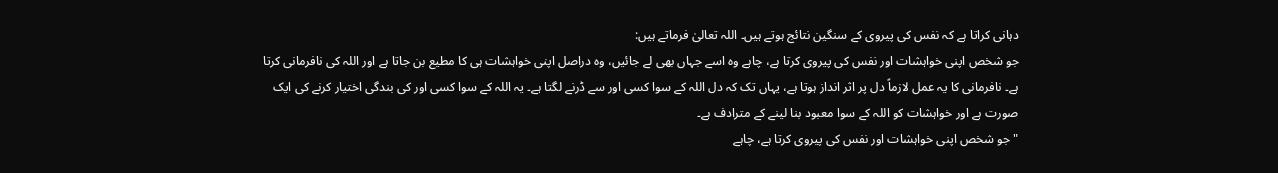دہانی کراتا ہے کہ نفس کی پیروی کے سنگین نتائج ہوتے ہیں۔ اللہ تعالیٰ فرماتے ہیں:
جو شخص اپنی خواہشات اور نفس کی پیروی کرتا ہے، چاہے وہ اسے جہاں بھی لے جائیں، وہ دراصل اپنی خواہشات ہی کا مطیع بن جاتا ہے اور اللہ کی نافرمانی کرتا ہے۔ نافرمانی کا یہ عمل لازماً دل پر اثر انداز ہوتا ہے، یہاں تک کہ دل اللہ کے سوا کسی اور سے ڈرنے لگتا ہے۔ یہ اللہ کے سوا کسی اور کی بندگی اختیار کرنے کی ایک صورت ہے اور خواہشات کو اللہ کے سوا معبود بنا لینے کے مترادف ہے۔
"جو شخص اپنی خواہشات اور نفس کی پیروی کرتا ہے، چاہے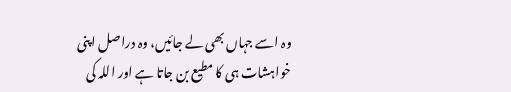وہ اسے جہاں بھی لے جائیں، وہ دراصل اپنی خواہشات ہی کا مطیع بن جاتا ہے اور اللہ کی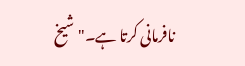نافرمانی کرتا ہے۔" شیخ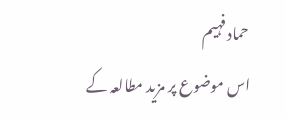حماد فہیم
اس موضوع پر مزید مطالعہ کے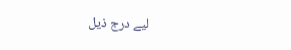لیے درج ذیل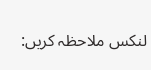لنکس ملاحظہ کریں: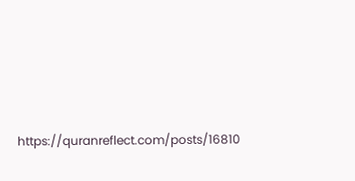https://quranreflect.com/posts/16810